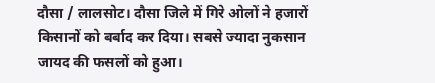दौसा / लालसोट। दौसा जिले में गिरे ओलों ने हजारों किसानों को बर्बाद कर दिया। सबसे ज्यादा नुकसान जायद की फसलों को हुआ।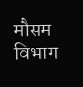मौसम विभाग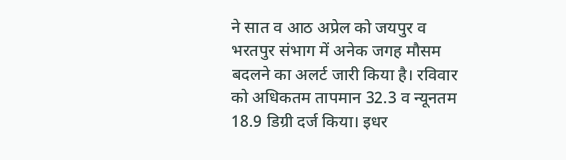ने सात व आठ अप्रेल को जयपुर व भरतपुर संभाग में अनेक जगह मौसम बदलने का अलर्ट जारी किया है। रविवार को अधिकतम तापमान 32.3 व न्यूनतम 18.9 डिग्री दर्ज किया। इधर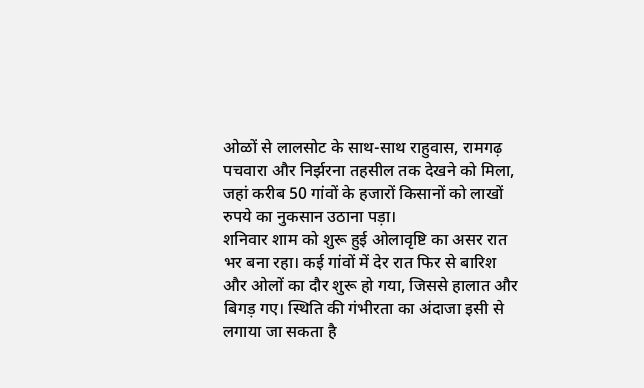ओळों से लालसोट के साथ-साथ राहुवास, रामगढ़ पचवारा और निर्झरना तहसील तक देखने को मिला, जहां करीब 50 गांवों के हजारों किसानों को लाखों रुपये का नुकसान उठाना पड़ा।
शनिवार शाम को शुरू हुई ओलावृष्टि का असर रात भर बना रहा। कई गांवों में देर रात फिर से बारिश और ओलों का दौर शुरू हो गया, जिससे हालात और बिगड़ गए। स्थिति की गंभीरता का अंदाजा इसी से लगाया जा सकता है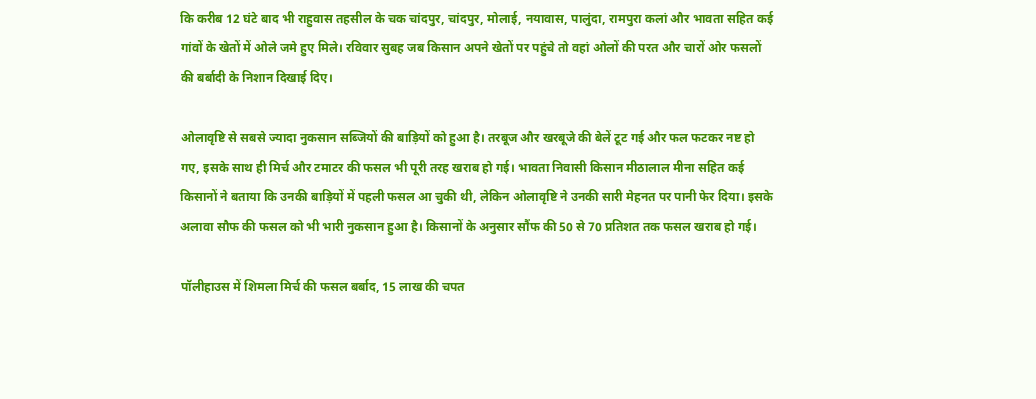कि करीब 12 घंटे बाद भी राहुवास तहसील के चक चांदपुर, चांदपुर, मोलाई, नयावास, पालुंदा, रामपुरा कलां और भावता सहित कई गांवों के खेतों में ओले जमे हुए मिले। रविवार सुबह जब किसान अपने खेतों पर पहुंचे तो वहां ओलों की परत और चारों ओर फसलों की बर्बादी के निशान दिखाई दिए।

ओलावृष्टि से सबसे ज्यादा नुकसान सब्जियों की बाड़ियों को हुआ है। तरबूज और खरबूजे की बेलें टूट गई और फल फटकर नष्ट हो गए, इसके साथ ही मिर्च और टमाटर की फसल भी पूरी तरह खराब हो गई। भावता निवासी किसान मीठालाल मीना सहित कई किसानों ने बताया कि उनकी बाड़ियों में पहली फसल आ चुकी थी, लेकिन ओलावृष्टि ने उनकी सारी मेहनत पर पानी फेर दिया। इसके अलावा सौफ की फसल को भी भारी नुकसान हुआ है। किसानों के अनुसार सौंफ की 50 से 70 प्रतिशत तक फसल खराब हो गई।

पॉलीहाउस में शिमला मिर्च की फसल बर्बाद, 15 लाख की चपत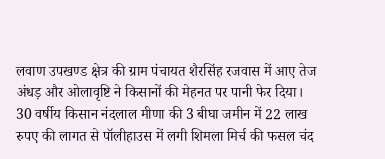लवाण उपखण्ड क्षेत्र की ग्राम पंचायत शैरसिंह रजवास में आए तेज अंधड़ और ओलावृष्टि ने किसानों की मेहनत पर पानी फेर दिया। 30 वर्षीय किसान नंदलाल मीणा की 3 बीघा जमीन में 22 लाख रुपए की लागत से पॉलीहाउस में लगी शिमला मिर्च की फसल चंद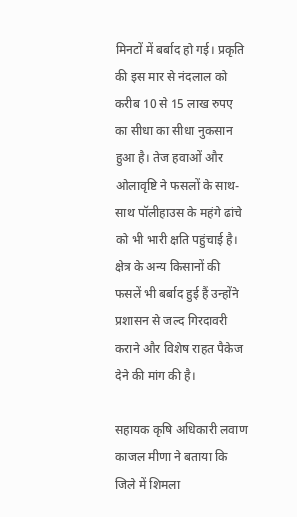मिनटों में बर्बाद हो गई। प्रकृति की इस मार से नंदलाल को करीब 10 से 15 लाख रुपए का सीधा का सीधा नुकसान हुआ है। तेज हवाओं और ओलावृष्टि ने फसलों के साथ-साथ पॉलीहाउस के महंगे ढांचे को भी भारी क्षति पहुंचाई है। क्षेत्र के अन्य किसानों की फसलें भी बर्बाद हुई हैं उन्होंने प्रशासन से जल्द गिरदावरी कराने और विशेष राहत पैकेज देने की मांग की है।

सहायक कृषि अधिकारी लवाण काजल मीणा ने बताया कि जिले में शिमला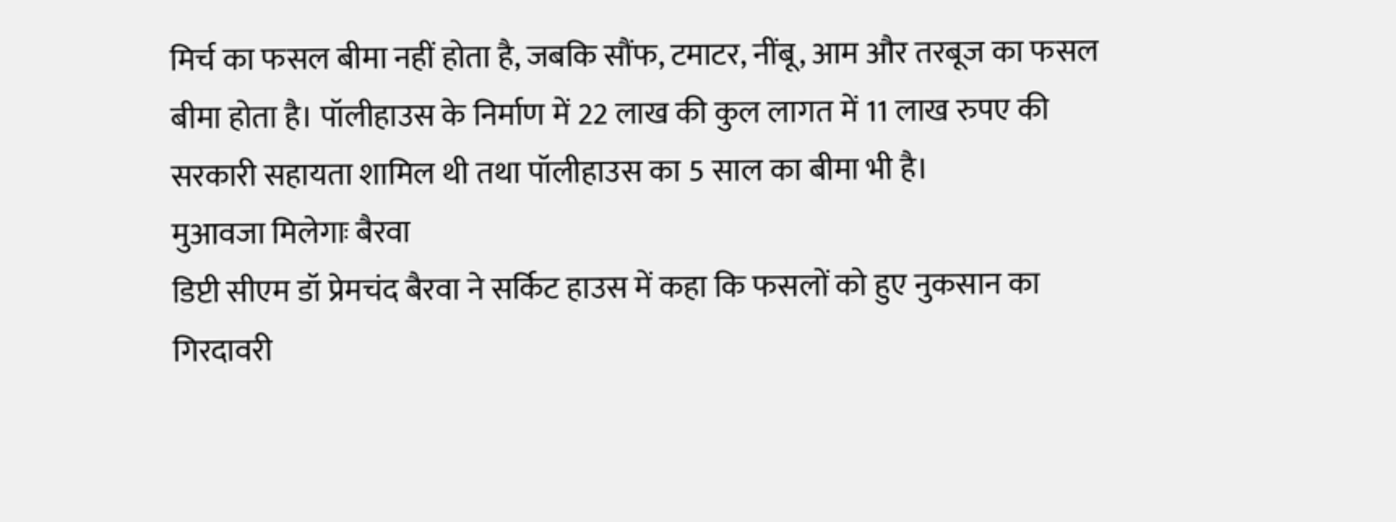मिर्च का फसल बीमा नहीं होता है, जबकि सौंफ, टमाटर, नींबू, आम और तरबूज का फसल बीमा होता है। पॉलीहाउस के निर्माण में 22 लाख की कुल लागत में 11 लाख रुपए की सरकारी सहायता शामिल थी तथा पॉलीहाउस का 5 साल का बीमा भी है।
मुआवजा मिलेगाः बैरवा
डिप्टी सीएम डॉ प्रेमचंद बैरवा ने सर्किट हाउस में कहा कि फसलों को हुए नुकसान का गिरदावरी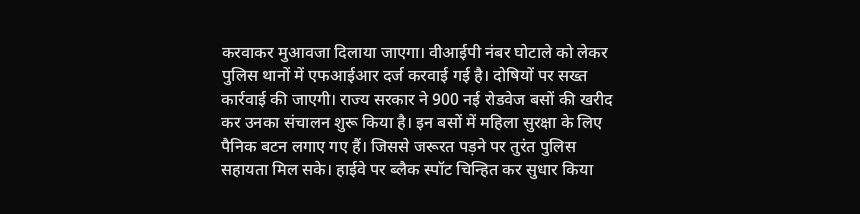करवाकर मुआवजा दिलाया जाएगा। वीआईपी नंबर घोटाले को लेकर पुलिस थानों में एफआईआर दर्ज करवाई गई है। दोषियों पर सख्त कार्रवाई की जाएगी। राज्य सरकार ने 900 नई रोडवेज बसों की खरीद कर उनका संचालन शुरू किया है। इन बसों में महिला सुरक्षा के लिए पैनिक बटन लगाए गए हैं। जिससे जरूरत पड़ने पर तुरंत पुलिस सहायता मिल सके। हाईवे पर ब्लैक स्पॉट चिन्हित कर सुधार किया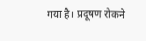गया है। प्रदूषण रोकने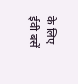के लिए ईवी बसें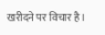खरीदने पर विचार है।